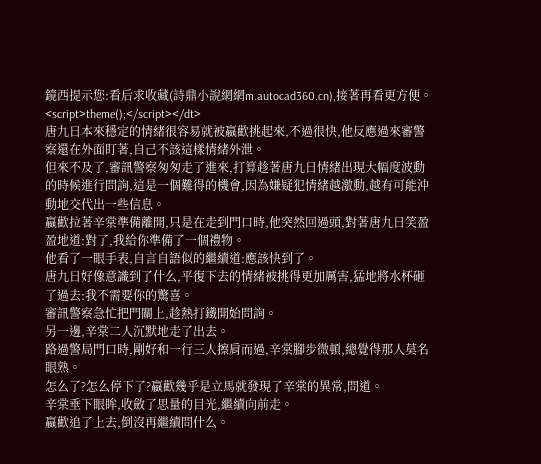鏡西提示您:看后求收藏(詩鼎小說網網m.autocad360.cn),接著再看更方便。
<script>theme();</script></dt>
唐九日本來穩定的情緒很容易就被嬴歡挑起來,不過很快,他反應過來審警察還在外面盯著,自己不該這樣情緒外泄。
但來不及了,審訊警察匆匆走了進來,打算趁著唐九日情緒出現大幅度波動的時候進行問詢,這是一個難得的機會,因為嫌疑犯情緒越激動,越有可能沖動地交代出一些信息。
嬴歡拉著辛棠準備離開,只是在走到門口時,他突然回過頭,對著唐九日笑盈盈地道:對了,我給你準備了一個禮物。
他看了一眼手表,自言自語似的繼續道:應該快到了。
唐九日好像意識到了什么,平復下去的情緒被挑得更加厲害,猛地將水杯砸了過去:我不需要你的驚喜。
審訊警察急忙把門關上,趁熱打鐵開始問詢。
另一邊,辛棠二人沉默地走了出去。
路過警局門口時,剛好和一行三人擦肩而過,辛棠腳步微頓,總覺得那人莫名眼熟。
怎么了?怎么停下了?嬴歡幾乎是立馬就發現了辛棠的異常,問道。
辛棠垂下眼眸,收斂了思量的目光,繼續向前走。
嬴歡追了上去,倒沒再繼續問什么。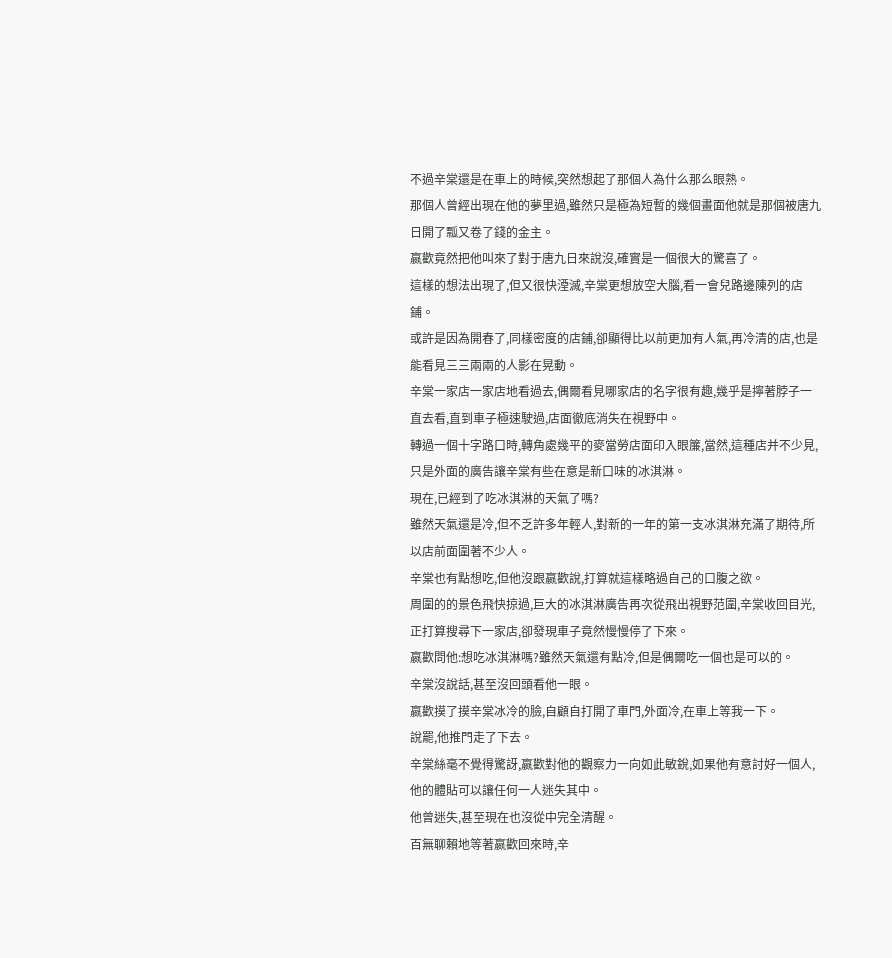不過辛棠還是在車上的時候,突然想起了那個人為什么那么眼熟。
那個人曾經出現在他的夢里過,雖然只是極為短暫的幾個畫面他就是那個被唐九日開了瓢又卷了錢的金主。
嬴歡竟然把他叫來了對于唐九日來說沒,確實是一個很大的驚喜了。
這樣的想法出現了,但又很快湮滅,辛棠更想放空大腦,看一會兒路邊陳列的店鋪。
或許是因為開春了,同樣密度的店鋪,卻顯得比以前更加有人氣,再冷清的店,也是能看見三三兩兩的人影在晃動。
辛棠一家店一家店地看過去,偶爾看見哪家店的名字很有趣,幾乎是擰著脖子一直去看,直到車子極速駛過,店面徹底消失在視野中。
轉過一個十字路口時,轉角處幾平的麥當勞店面印入眼簾,當然,這種店并不少見,只是外面的廣告讓辛棠有些在意是新口味的冰淇淋。
現在,已經到了吃冰淇淋的天氣了嗎?
雖然天氣還是冷,但不乏許多年輕人,對新的一年的第一支冰淇淋充滿了期待,所以店前面圍著不少人。
辛棠也有點想吃,但他沒跟嬴歡說,打算就這樣略過自己的口腹之欲。
周圍的的景色飛快掠過,巨大的冰淇淋廣告再次從飛出視野范圍,辛棠收回目光,正打算搜尋下一家店,卻發現車子竟然慢慢停了下來。
嬴歡問他:想吃冰淇淋嗎?雖然天氣還有點冷,但是偶爾吃一個也是可以的。
辛棠沒說話,甚至沒回頭看他一眼。
嬴歡摸了摸辛棠冰冷的臉,自顧自打開了車門,外面冷,在車上等我一下。
說罷,他推門走了下去。
辛棠絲毫不覺得驚訝,嬴歡對他的觀察力一向如此敏銳,如果他有意討好一個人,他的體貼可以讓任何一人迷失其中。
他曾迷失,甚至現在也沒從中完全清醒。
百無聊賴地等著嬴歡回來時,辛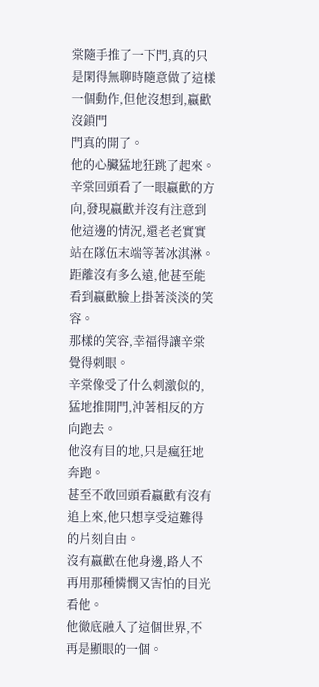棠隨手推了一下門,真的只是閑得無聊時隨意做了這樣一個動作,但他沒想到,嬴歡沒鎖門
門真的開了。
他的心臟猛地狂跳了起來。
辛棠回頭看了一眼嬴歡的方向,發現嬴歡并沒有注意到他這邊的情況,還老老實實站在隊伍末端等著冰淇淋。
距離沒有多么遠,他甚至能看到嬴歡臉上掛著淡淡的笑容。
那樣的笑容,幸福得讓辛棠覺得刺眼。
辛棠像受了什么刺激似的,猛地推開門,沖著相反的方向跑去。
他沒有目的地,只是瘋狂地奔跑。
甚至不敢回頭看嬴歡有沒有追上來,他只想享受這難得的片刻自由。
沒有嬴歡在他身邊,路人不再用那種憐憫又害怕的目光看他。
他徹底融入了這個世界,不再是顯眼的一個。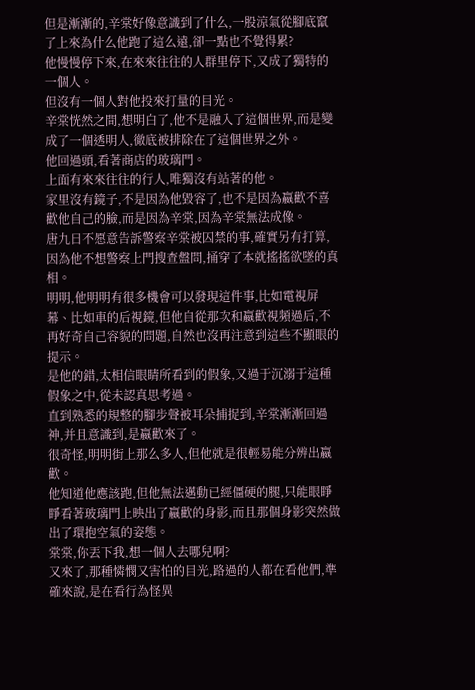但是漸漸的,辛棠好像意識到了什么,一股涼氣從腳底竄了上來為什么他跑了這么遠,卻一點也不覺得累?
他慢慢停下來,在來來往往的人群里停下,又成了獨特的一個人。
但沒有一個人對他投來打量的目光。
辛棠恍然之間,想明白了,他不是融入了這個世界,而是變成了一個透明人,徹底被排除在了這個世界之外。
他回過頭,看著商店的玻璃門。
上面有來來往往的行人,唯獨沒有站著的他。
家里沒有鏡子,不是因為他毀容了,也不是因為嬴歡不喜歡他自己的臉,而是因為辛棠,因為辛棠無法成像。
唐九日不愿意告訴警察辛棠被囚禁的事,確實另有打算,因為他不想警察上門搜查盤問,捅穿了本就搖搖欲墜的真相。
明明,他明明有很多機會可以發現這件事,比如電視屏幕、比如車的后視鏡,但他自從那次和嬴歡視頻過后,不再好奇自己容貌的問題,自然也沒再注意到這些不顯眼的提示。
是他的錯,太相信眼睛所看到的假象,又過于沉溺于這種假象之中,從未認真思考過。
直到熟悉的規整的腳步聲被耳朵捕捉到,辛棠漸漸回過神,并且意識到,是嬴歡來了。
很奇怪,明明街上那么多人,但他就是很輕易能分辨出嬴歡。
他知道他應該跑,但他無法邁動已經僵硬的腿,只能眼睜睜看著玻璃門上映出了嬴歡的身影,而且那個身影突然做出了環抱空氣的姿態。
棠棠,你丟下我,想一個人去哪兒啊?
又來了,那種憐憫又害怕的目光,路過的人都在看他們,準確來說,是在看行為怪異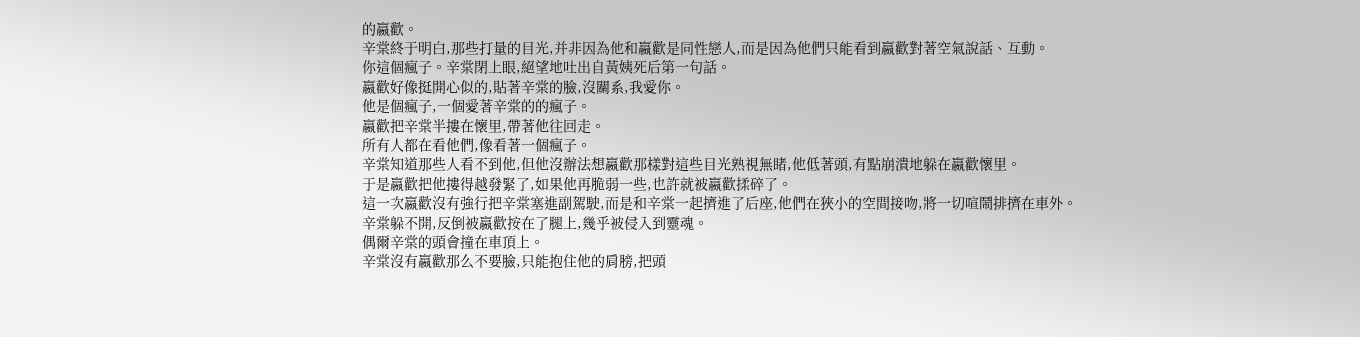的嬴歡。
辛棠終于明白,那些打量的目光,并非因為他和嬴歡是同性戀人,而是因為他們只能看到嬴歡對著空氣說話、互動。
你這個瘋子。辛棠閉上眼,絕望地吐出自黃姨死后第一句話。
嬴歡好像挺開心似的,貼著辛棠的臉,沒關系,我愛你。
他是個瘋子,一個愛著辛棠的的瘋子。
嬴歡把辛棠半摟在懷里,帶著他往回走。
所有人都在看他們,像看著一個瘋子。
辛棠知道那些人看不到他,但他沒辦法想嬴歡那樣對這些目光熟視無睹,他低著頭,有點崩潰地躲在嬴歡懷里。
于是嬴歡把他摟得越發緊了,如果他再脆弱一些,也許就被嬴歡揉碎了。
這一次嬴歡沒有強行把辛棠塞進副駕駛,而是和辛棠一起擠進了后座,他們在狹小的空間接吻,將一切喧鬧排擠在車外。
辛棠躲不開,反倒被嬴歡按在了腿上,幾乎被侵入到靈魂。
偶爾辛棠的頭會撞在車頂上。
辛棠沒有嬴歡那么不要臉,只能抱住他的肩膀,把頭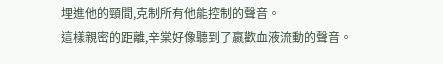埋進他的頸間,克制所有他能控制的聲音。
這樣親密的距離,辛棠好像聽到了嬴歡血液流動的聲音。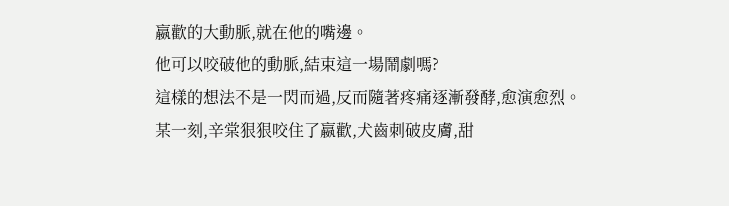嬴歡的大動脈,就在他的嘴邊。
他可以咬破他的動脈,結束這一場鬧劇嗎?
這樣的想法不是一閃而過,反而隨著疼痛逐漸發酵,愈演愈烈。
某一刻,辛棠狠狠咬住了嬴歡,犬齒刺破皮膚,甜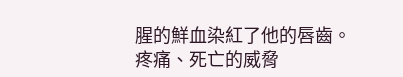腥的鮮血染紅了他的唇齒。
疼痛、死亡的威脅